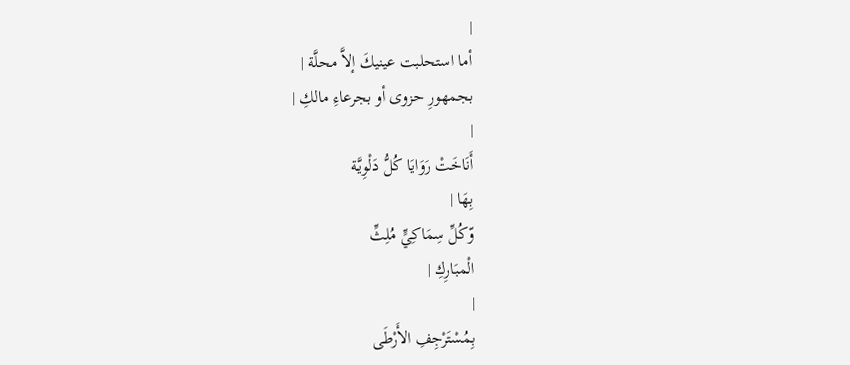|
أما استحلبت عينيكَ إلاَّ محلَّة |
بجمهورِ حزوى أو بجرعاءِ مالكِ |
|
أَنَاخَتْ رَوَايَا كُلُّ دَلْوِيَّة
بِهَا |
وّكُلِّ سِمَاكِيٍّ مُلِثِّ
الْمبَارِكِ |
|
بِمُسْتَرْجِفِ الأَرْطَى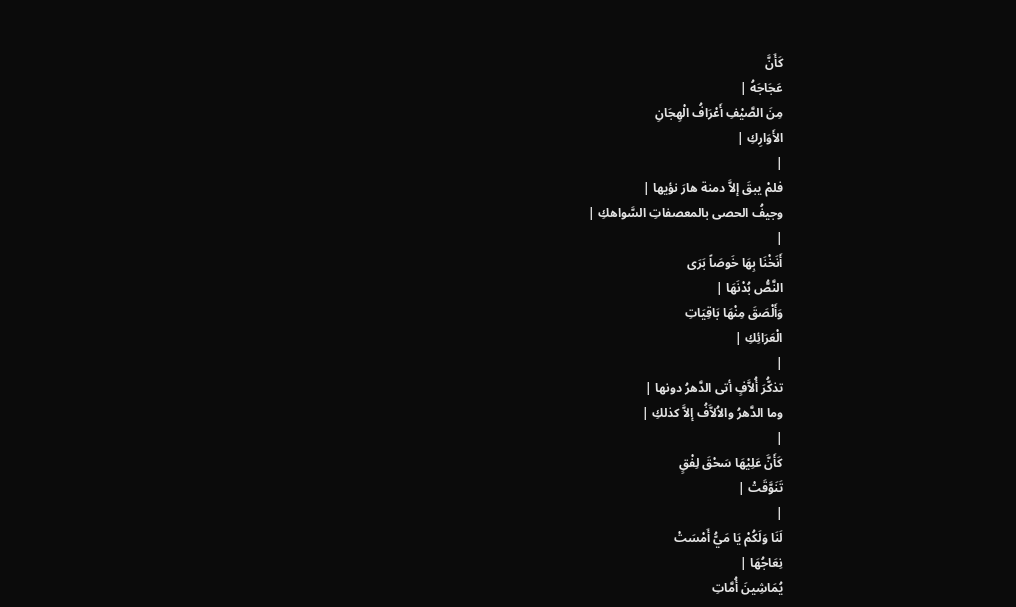كَأَنَّ
عَجَاجَهُ |
مِنَ الصَّيْفِ أَعْرَافُ الْهِجَانِ
الأَوَارِكِ |
|
فلمْ يبقَ إلاَّ دمنة هارَ نؤيها |
وجيفُ الحصى بالمعصفاتِ السَّواهكِ |
|
أَنَخْنَا بِهَا خَوصَاً بَرَى
النَّصُّ بُدْنَهَا |
وَأَلْصَقَ مِنْهَا بَاقِيَاتِ
الْعَرَائِكِ |
|
تذكُّرَ أُلاَّفٍ أتى الدَّهرُ دونها |
وما الدَّهرُ والاُلاَّفُ إلاَّ كذلكِ |
|
كَأَنَّ عَلِيْهَا سَحْقَ لِفْقٍ
تَنَوَّقَتْ |
|
لَنَا وَلَكُمْ يَا مَيُّ أَمْسَتْ
نِعَاجُهَا |
يُمَاشِينَ أُمَّاتِ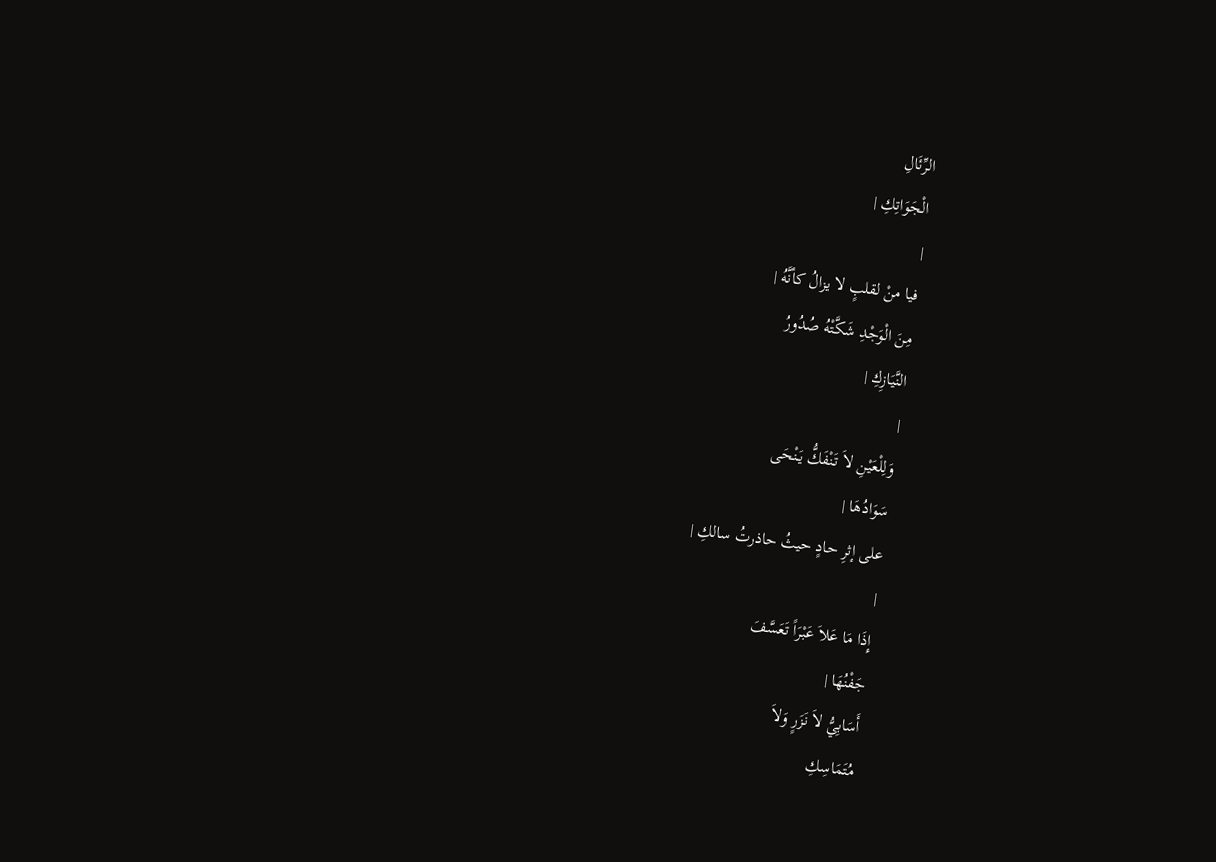الرِّئَالِ
الْجَوَاتِكِ |
|
فيا منْ لقلبٍ لا يزالُ كأنَّهُ |
مِنَ الْوَجْدِ شَكَّتْهُ صُدُورُ
النَّيَازِكِ |
|
وَلِلْعَيْنِ لاَ تَنْفَكُّ يَنْحَى
سَوَادُهَا |
على إثرِ حادٍ حيثُ حاذرتُ سالكِ |
|
إِذَا مَا عَلاَ عَبْرَاً تَعَسَّفَ
جَفْنُهَا |
أَسَابِيُّ لاَ نَزَرٍ وَلاَ
مُتَمَاسِكِ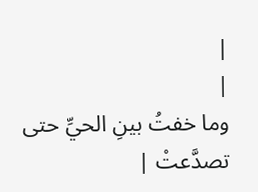|
|
وما خفتُ بينِ الحيِّ حتى تصدَّعتْ |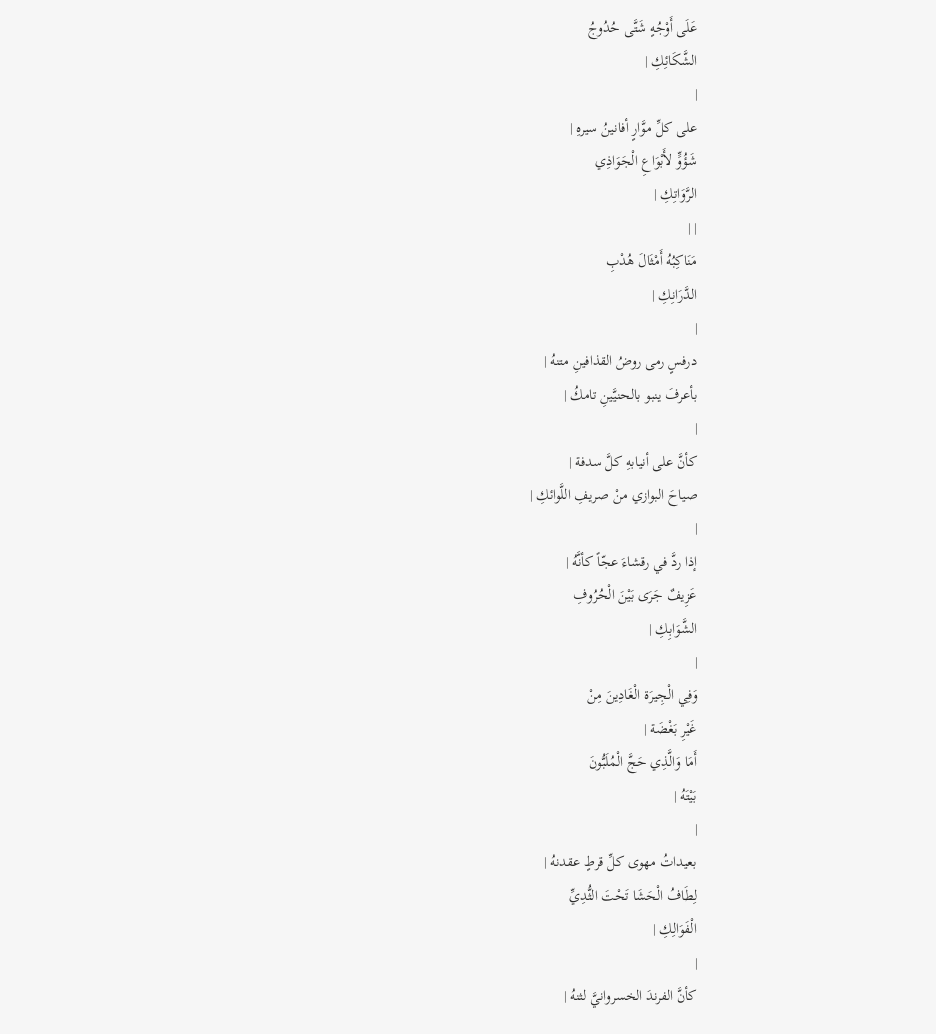عَلَى أَوْجُهٍ شَتَّى حُدُوجُ
الشَّكَائِكِ |
|
على كلِّ موَّارٍ أفانينُ سيرهِ |
شَؤُوٍّ لأَبْوَاعِ الْجَوَاذِي
الرَّوَاتِكِ |
| |
مَنَاكِبُهُ أَمْثَالَ هُدْبِ
الدَّرَانِكِ |
|
درفسٍ رمى روضُ القذافينِ متنهُ |
بأعرفَ ينبو بالحنيَّينِ تامكُ |
|
كأنَّ على أنيابهِ كلَّ سدفة |
صياحَ البوازي منْ صريفِ اللَّوائكِ |
|
إذا ردَّ في رقشاءَ عجّاً كأنَّهُ |
عَزِيفٌ جَرَى بَيْنَ الْحُرُوفِ
الشَّوَابِكِ |
|
وَفِي الْجِيرَة الْغَادِينَ مِنْ
غَيْرِ بَغْضَة |
أَمَا وَالَّذِي حَجَّ الْمُلَبُّونَ
بَيْتَهُ |
|
بعيداتُ مهوى كلِّ قرطٍ عقدنهُ |
لِطَافُ الْحَشَا تَحْتَ الثُّدِيِّ
الْفَوَالِكِ |
|
كأنَّ الفرندَ الخسروانيَّ لثنهُ |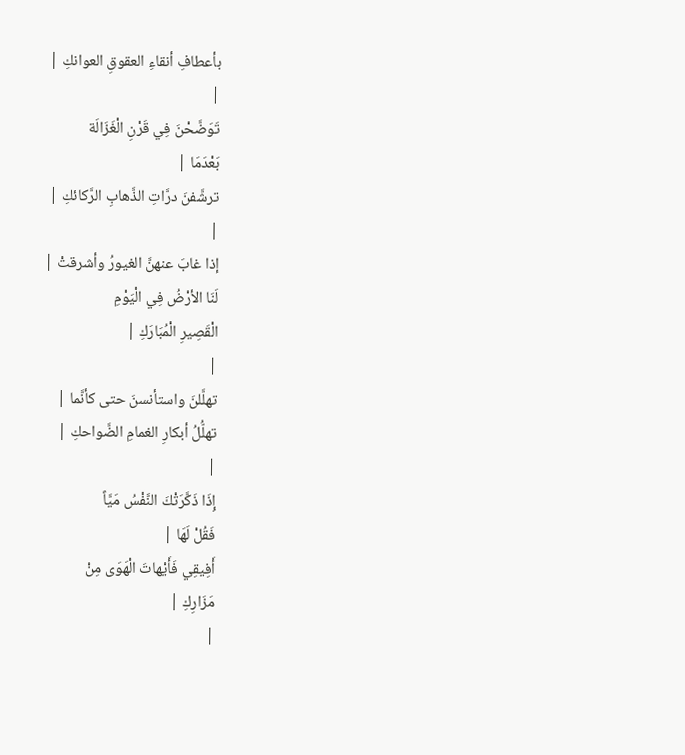بأعطافِ أنقاءِ العقوقِ العوانكِ |
|
تَوَضَّحْنَ فِي قَرْنِ الْغَزَالَة
بَعْدَمَا |
ترشَّفنَ درَّاتِ الذَّهابِ الرَّكائكِ |
|
إذا غابَ عنهنَّ الغيورُ وأشرقتْ |
لَنَا الأرْضُ فِي الْيَوْمِ
الْقَصِيرِ الْمُبَارَكِ |
|
تهلَّلنَ واستأنسنَ حتى كأنَّما |
تهلُّلُ أبكارِ الغمامِ الضَّواحكِ |
|
إِذَا ذَكَّرَتْكَ النَّفْسُ مَيَّاً
فَقُلْ لَهَا |
أَفِيقِي فَأَيْهاتَ الْهَوَى مِنْ
مَزَارِكِ |
|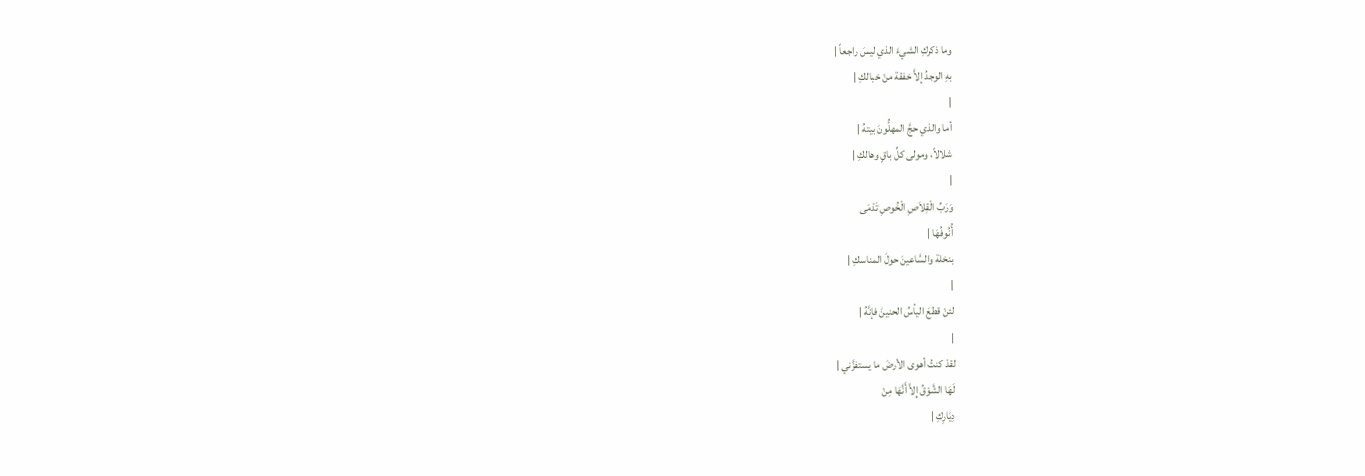وما ذكركِ الشيءَ الذي ليسَ راجعاً |
بهِ الوجدُ إلاَّ خفقة منْ خبالكِ |
|
أما والذي حجَّ المهلُّونَ بيتهُ |
شلالاً، ومولى كلِّ باقٍ وهالكِ |
|
وَرَبِّ الْقِلاَصِ الْخُوصِ تَدْمَى
أُنُوفُهَا |
بنخلة والسَّاعينَ حولَ المناسكِ |
|
لئنْ قطعَ اليأسُ الحنينَ فإنَّهُ |
|
لقدْ كنتُ أهوى الأرضَ ما يستفزَّني |
لَهَا الشَّوْقُ إِلاَّ أَنَّهَا مِنْ
دِيَارِكِ |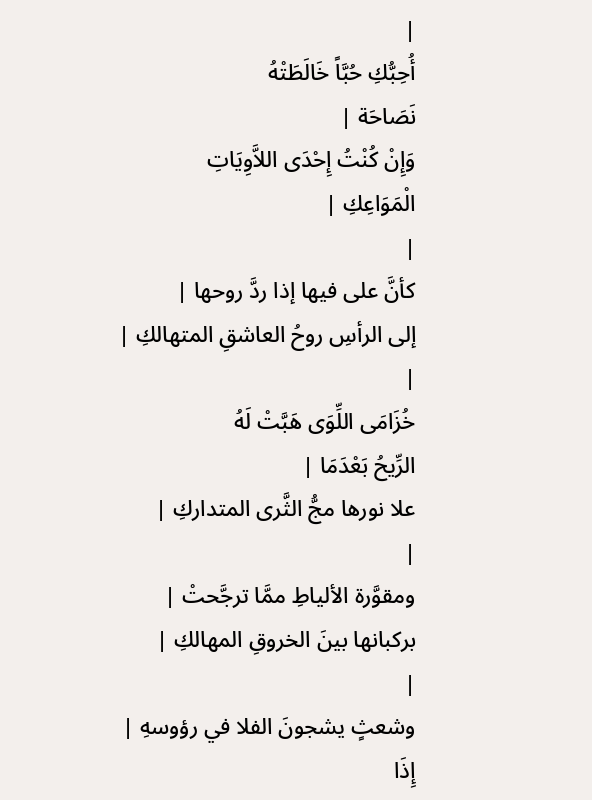|
أُحِبُّكِ حُبَّاً خَالَطَتْهُ
نَصَاحَة |
وَإِنْ كُنْتُ إِحْدَى اللاَّوِيَاتِ
الْمَوَاعِكِ |
|
كأنَّ على فيها إذا ردَّ روحها |
إلى الرأسِ روحُ العاشقِ المتهالكِ |
|
خُزَامَى اللِّوَى هَبَّتْ لَهُ
الرِّيحُ بَعْدَمَا |
علا نورها مجُّ الثَّرى المتداركِ |
|
ومقوَّرة الألياطِ ممَّا ترجَّحتْ |
بركبانها بينَ الخروقِ المهالكِ |
|
وشعثٍ يشجونَ الفلا في رؤوسهِ |
إِذَا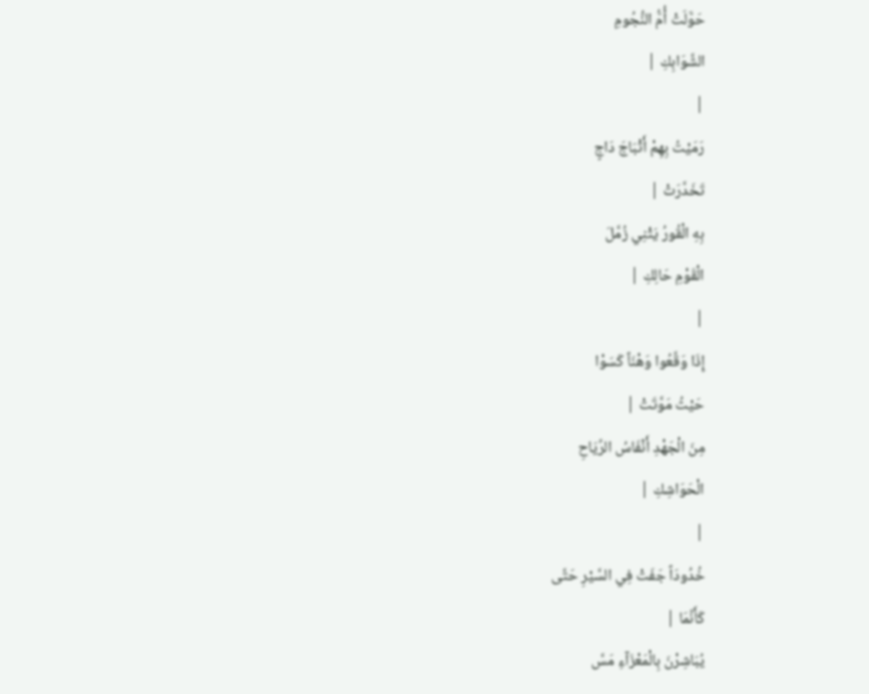حَوَّلَتْ أُمُّ النُّجُومِ
الشَّوَابِكِ |
|
رَمَيْتُ بِهِمْ أَثْبَاجَ دَاجٍ
تَخَدَّرَتْ |
بِهِ الْقُورُ يَثْنِي زُمَّلَ
الْقَوْمِ حَالِكِ |
|
إِذَا وَقَّعُوا وَهْنَاً كَسَوْا
حَيْثُ مَوَّتَتْ |
مِنَ الْجَهْدِ أَنْفَاسُ الرِّيَاحِ
الْحَوَاشِكِ |
|
خُدُودَاً جَفَتْ فِي السَّيْرِ حَتَّى
كَأَنَّمَا |
يُبَاشِرْنَ بِالْمَعْزَآءِ مَسَّ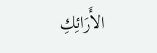الأَرَائِكِ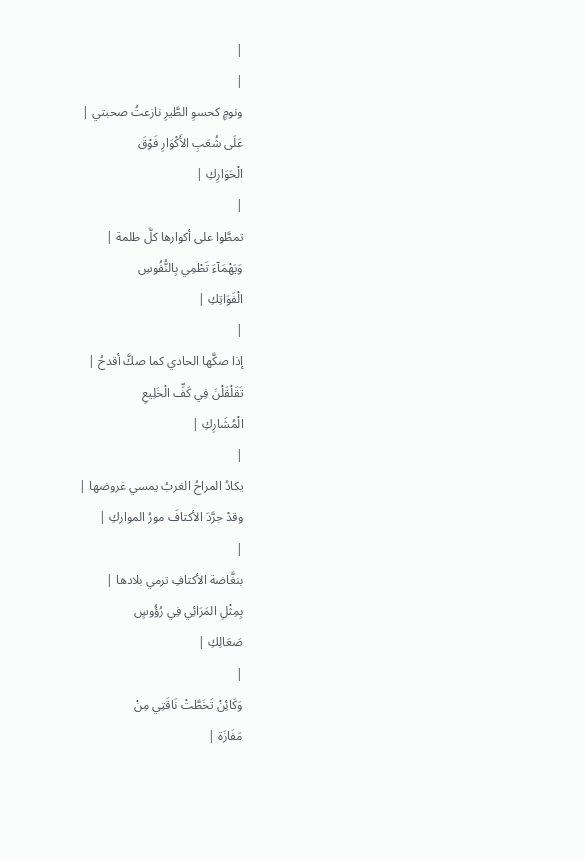|
|
ونومٍ كحسوِ الطَّيرِ نازعتُ صحبتي |
عَلَى شُعَبِ الأَكْوَارِ فَوْقَ
الْحَوَارِكِ |
|
تمطَّوا على أكوارها كلَّ طلمة |
وَيَهْمَآءَ تَطْمِي بِالنُّفُوسِ
الْفَوَاتِكِ |
|
إذا صكَّها الحادي كما صكَّ أقدحُ |
تَقَلْقَلْنَ فِي كَفِّ الْخَلِيعِ
الْمُشَارِكِ |
|
يكادُ المراحُ الغربُ يمسي غروضها |
وقدْ جرَّدَ الأكتافَ مورُ المواركِ |
|
بنغَّاضة الأكتافِ ترمي بلادها |
بِمِثْلِ المَرَائِي فِي رُؤُوسٍ
صَعَالِكِ |
|
وَكَائِنْ تَخَطَّتْ نَاقَتِي مِنْ
مَفَازَة |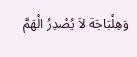وَهِلْبَاجَة لاَ يُصْدِرُ الْهَمَّ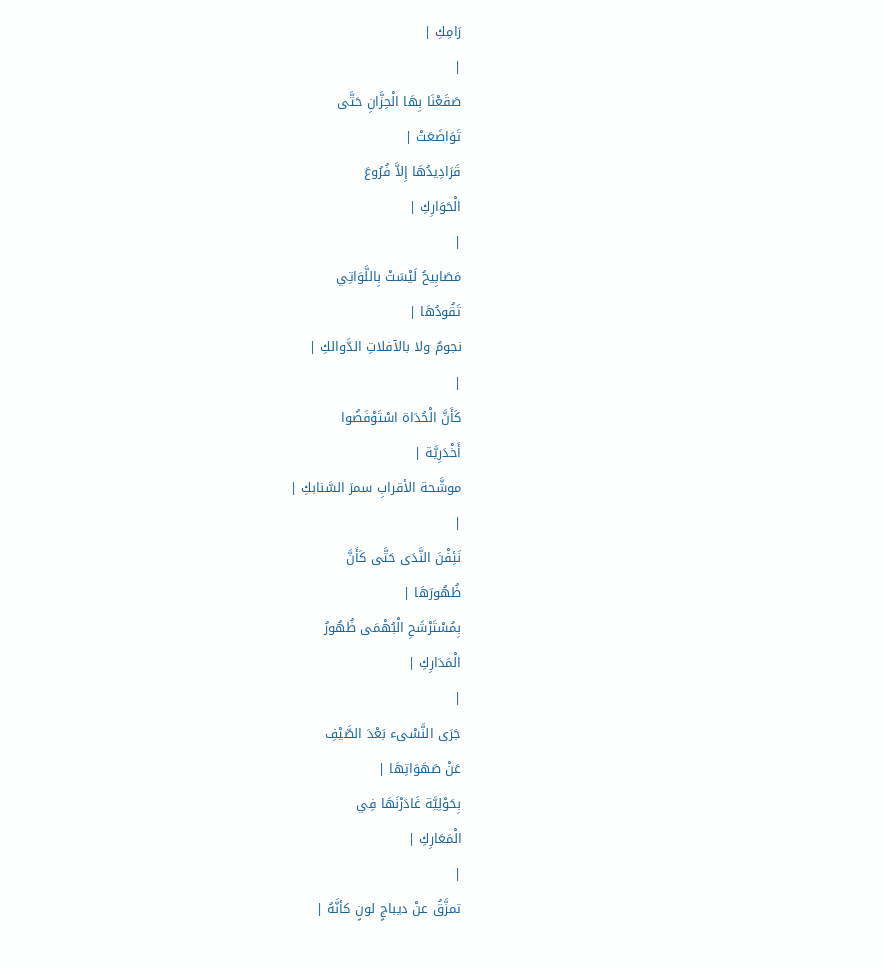رَامِكِ |
|
صَقَعْنَا بِهَا الْحِزَّانِ حَتَّى
تَوَاضَعَتْ |
قَرَادِيدُهَا إِلاَّ فُرُوعَ
الْحَوَارِكِ |
|
مَصَابِيحُ لَيْسَتْ بِاللَّوَاتِي
تَقُودُهَا |
نجومٌ ولا بالآفلاتِ الدَّوالكِ |
|
كَأَنَّ الْحُدَاة اسْتَوْفَضُوا
أَخْدَرِيَّة |
موشَّحة الأقرابِ سمرَ السَّنابكِ |
|
نَئِفْنَ النَّدَى حَتَّى كَأَنَّ
ظُهُورَهَا |
بِمُسْتَرْشَحِ الْبُهْمَى ظُهُورُ
الْمَدَارِكِ |
|
جَرَى النَّسْىء بَعْدَ الصَّيْفِ
عَنْ صَهَوَاتِهَا |
بِحَوْلِيَّة غَادَرْنَهَا فِي
الْمَعَارِكِ |
|
تمزَّقُ عنْ ديباجٍ لونٍ كأنَّهُ |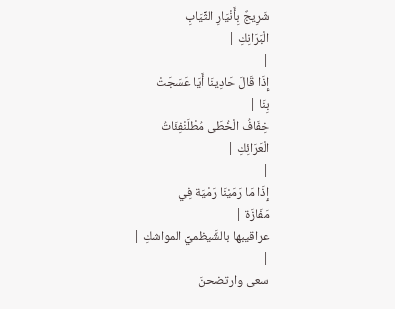شَرِيجٌ بِأَنْيَارِ الثِّيَابِ
الْبَرَانِكِ |
|
إِذَا قَالَ حَادِينَا أَيَا عَسَجَتْ
بِنَا |
خِفَافُ الْخُطَى مُطْلَنْفِئَاتُ
الْعَرَائِكِ |
|
إِذَا مَا رَمَيْنَا رَمْيَة فِي
مَفَازَة |
عراقيبها بالشَّيظميِّ المواشكِ |
|
سعى وارتضحنَ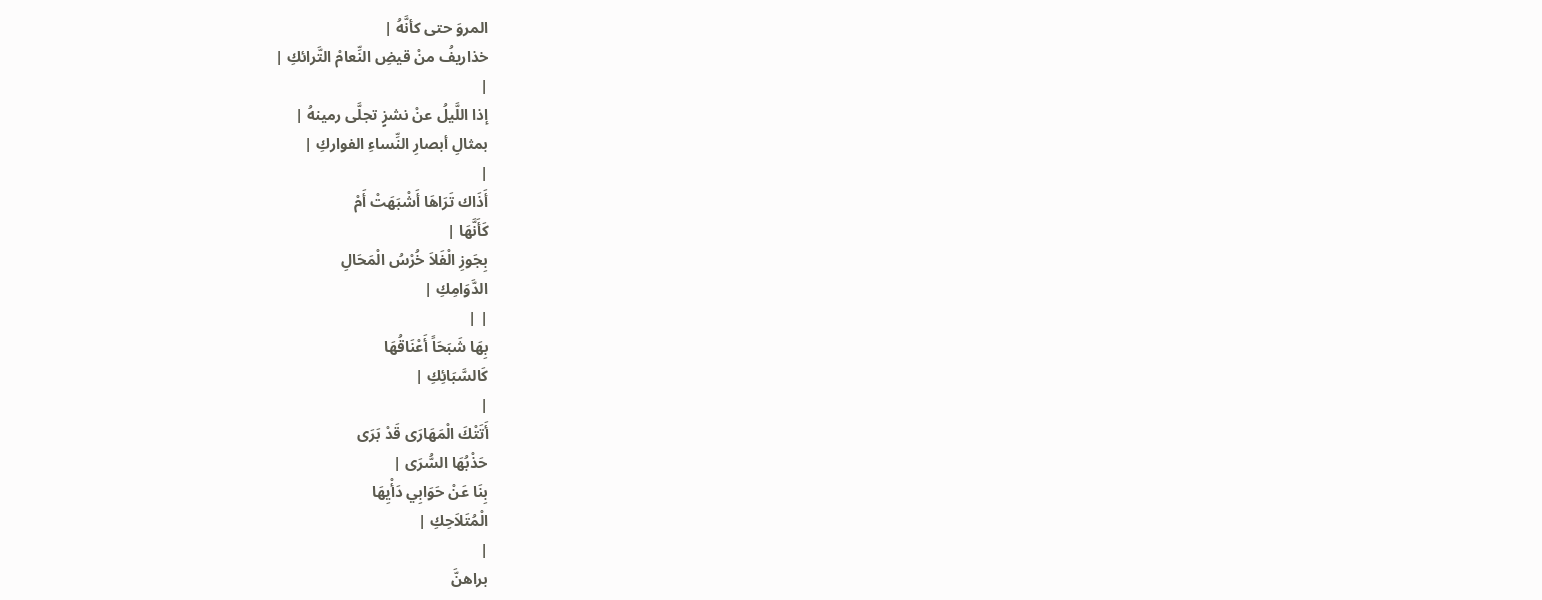المروَ حتى كأنَّهُ |
خذاريفُ منْ قيضِ النِّعامْ التَّرائكِ |
|
إذا اللَّيلُ عنْ نشزٍ تجلَّى رمينهُ |
بمثالِ أبصارِ النِّساءِ الفواركِ |
|
أَذَاك تَرَاهَا أَشْبَهَتْ أَمْ
كَأَنَّهَا |
بِجَوزِ الْفَلاَ خُرْسُ الْمَحَالِ
الدَّوَامِكِ |
| |
بِهَا شَبَحَاً أَعْنَاقُهَا
كَالسَّبَائِكِ |
|
أَتَتْكَ الْمَهَارَى قَدْ بَرَى
حَذْبُهَا السُّرَى |
بِنَا عَنْ حَوَابِي دَأْيِهَا
الْمُتَلاَحِكِ |
|
براهنَّ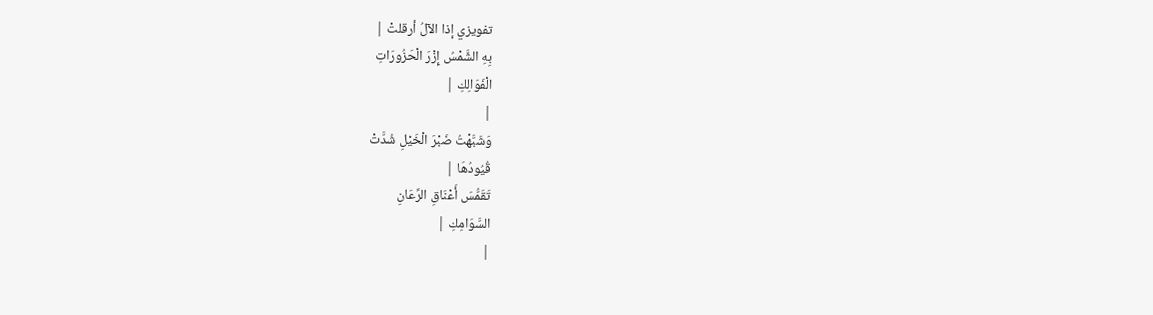تفويزي إذا الآلُ أرقلتْ |
بِهِ الشَّمْسُ إِزْرَ الْحَزُورَاتِ
الْفَوَالِكِ |
|
وَشَبَّهْتُ ضَبْرَ الْخَيْلِ شُدَّتْ
قُيُودُهَا |
تَقَمُّسَ أَعْنَاقِ الرِّعَانِ
السَّوَامِكِ |
|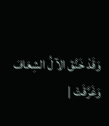وَقَدْ خَنَّقَ الآلُ الشِعَافَ
وَغَرَّقَتْ |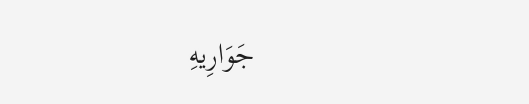جَوَارِيهِ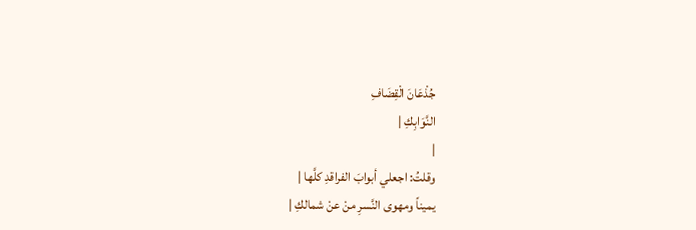جُذْعَانَ الْقِضَافِ
النَّوَابِكِ |
|
وقلتُ: اجعلي أبوابَ الفراقدِ كلَّها |
يميناً ومهوى النَّسرِ منْ عنْ شمالكِ |